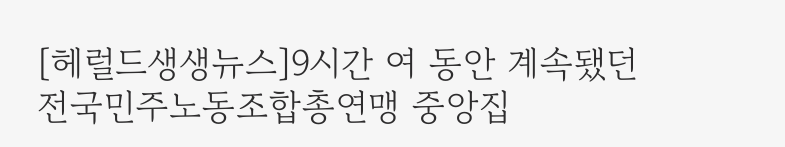[헤럴드생생뉴스]9시간 여 동안 계속됐던 전국민주노동조합총연맹 중앙집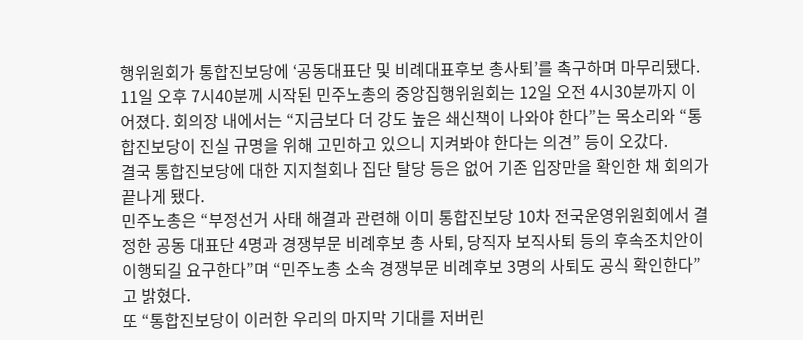행위원회가 통합진보당에 ‘공동대표단 및 비례대표후보 총사퇴’를 촉구하며 마무리됐다.
11일 오후 7시40분께 시작된 민주노총의 중앙집행위원회는 12일 오전 4시30분까지 이어졌다. 회의장 내에서는 “지금보다 더 강도 높은 쇄신책이 나와야 한다”는 목소리와 “통합진보당이 진실 규명을 위해 고민하고 있으니 지켜봐야 한다는 의견” 등이 오갔다.
결국 통합진보당에 대한 지지철회나 집단 탈당 등은 없어 기존 입장만을 확인한 채 회의가 끝나게 됐다.
민주노총은 “부정선거 사태 해결과 관련해 이미 통합진보당 10차 전국운영위원회에서 결정한 공동 대표단 4명과 경쟁부문 비례후보 총 사퇴, 당직자 보직사퇴 등의 후속조치안이 이행되길 요구한다”며 “민주노총 소속 경쟁부문 비례후보 3명의 사퇴도 공식 확인한다”고 밝혔다.
또 “통합진보당이 이러한 우리의 마지막 기대를 저버린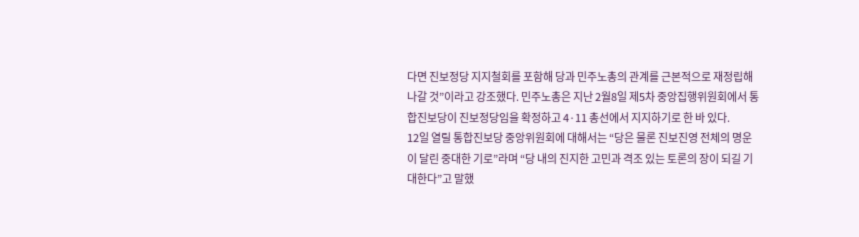다면 진보정당 지지철회를 포함해 당과 민주노총의 관계를 근본적으로 재정립해 나갈 것”이라고 강조했다. 민주노총은 지난 2월8일 제5차 중앙집행위원회에서 통합진보당이 진보정당임을 확정하고 4·11 총선에서 지지하기로 한 바 있다.
12일 열릴 통합진보당 중앙위원회에 대해서는 “당은 물론 진보진영 전체의 명운이 달린 중대한 기로”라며 “당 내의 진지한 고민과 격조 있는 토론의 장이 되길 기대한다”고 말했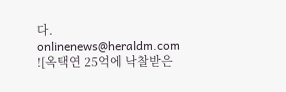다.
onlinenews@heraldm.com
![옥택연 25억에 낙찰받은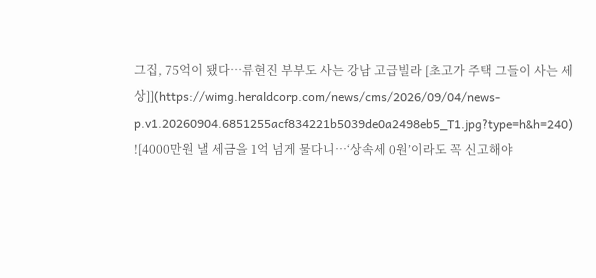그집, 75억이 됐다…류현진 부부도 사는 강남 고급빌라 [초고가 주택 그들이 사는 세상]](https://wimg.heraldcorp.com/news/cms/2026/09/04/news-p.v1.20260904.6851255acf834221b5039de0a2498eb5_T1.jpg?type=h&h=240)
![4000만원 낼 세금을 1억 넘게 물다니…‘상속세 0원’이라도 꼭 신고해야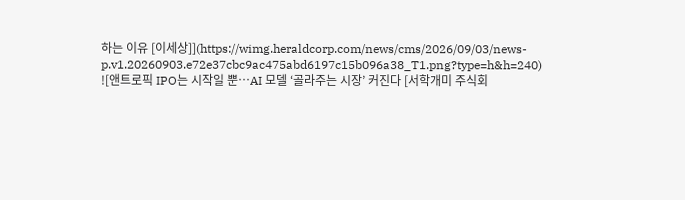하는 이유 [이세상]](https://wimg.heraldcorp.com/news/cms/2026/09/03/news-p.v1.20260903.e72e37cbc9ac475abd6197c15b096a38_T1.png?type=h&h=240)
![앤트로픽 IPO는 시작일 뿐…AI 모델 ‘골라주는 시장’ 커진다 [서학개미 주식회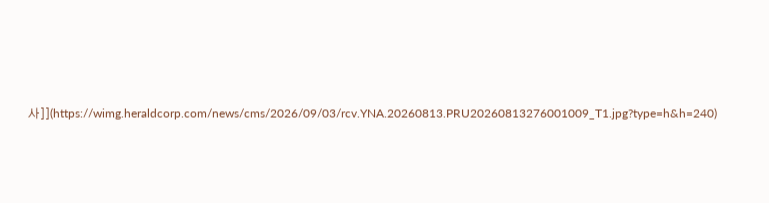사]](https://wimg.heraldcorp.com/news/cms/2026/09/03/rcv.YNA.20260813.PRU20260813276001009_T1.jpg?type=h&h=240)